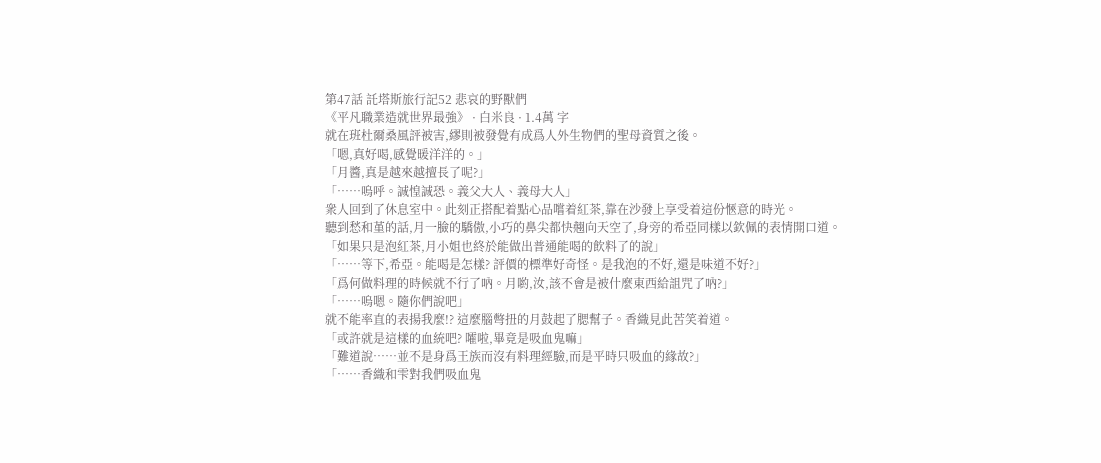第47話 託塔斯旅行記52 悲哀的野獸們
《平凡職業造就世界最強》 · 白米良 · 1.4萬 字
就在班杜爾桑風評被害,繆則被發覺有成爲人外生物們的聖母資質之後。
「嗯,真好喝,感覺暖洋洋的。」
「月醬,真是越來越擅長了呢?」
「……嗚呼。誠惶誠恐。義父大人、義母大人」
衆人回到了休息室中。此刻正搭配着點心品嚐着紅茶,靠在沙發上享受着這份愜意的時光。
聽到愁和堇的話,月一臉的驕傲,小巧的鼻尖都快翹向天空了,身旁的希亞同樣以欽佩的表情開口道。
「如果只是泡紅茶,月小姐也終於能做出普通能喝的飲料了的說」
「……等下,希亞。能喝是怎樣? 評價的標準好奇怪。是我泡的不好,還是味道不好?」
「爲何做料理的時候就不行了吶。月喲,汝,該不會是被什麼東西給詛咒了吶?」
「……嗚嗯。隨你們說吧」
就不能率直的表揚我麼!? 這麼腦彆扭的月鼓起了腮幫子。香織見此苦笑着道。
「或許就是這樣的血統吧? 嚯啦,畢竟是吸血鬼嘛」
「難道說……並不是身爲王族而沒有料理經驗,而是平時只吸血的緣故?」
「……香織和雫對我們吸血鬼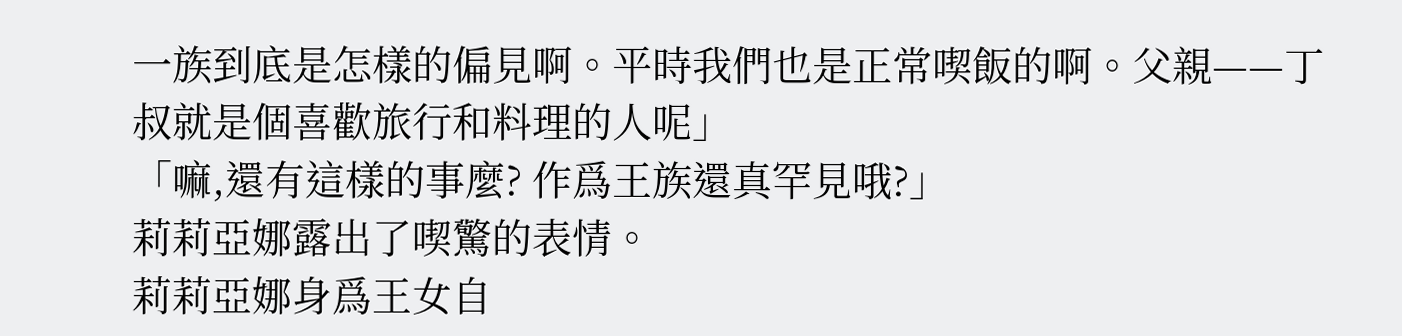一族到底是怎樣的偏見啊。平時我們也是正常喫飯的啊。父親——丁叔就是個喜歡旅行和料理的人呢」
「嘛,還有這樣的事麼? 作爲王族還真罕見哦?」
莉莉亞娜露出了喫驚的表情。
莉莉亞娜身爲王女自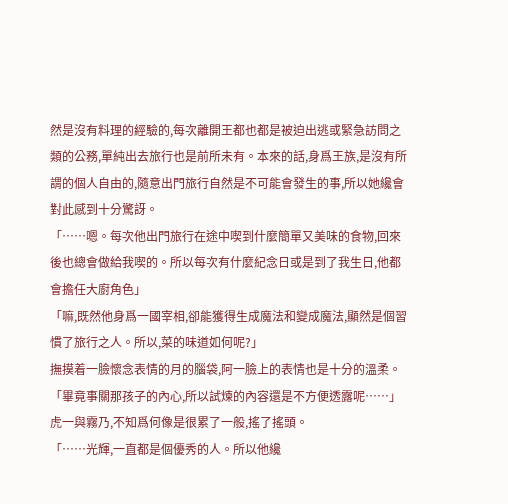然是沒有料理的經驗的,每次離開王都也都是被迫出逃或緊急訪問之類的公務,單純出去旅行也是前所未有。本來的話,身爲王族,是沒有所謂的個人自由的,隨意出門旅行自然是不可能會發生的事,所以她纔會對此感到十分驚訝。
「……嗯。每次他出門旅行在途中喫到什麼簡單又美味的食物,回來後也總會做給我喫的。所以每次有什麼紀念日或是到了我生日,他都會擔任大廚角色」
「嘛,既然他身爲一國宰相,卻能獲得生成魔法和變成魔法,顯然是個習慣了旅行之人。所以,菜的味道如何呢?」
撫摸着一臉懷念表情的月的腦袋,阿一臉上的表情也是十分的溫柔。
「畢竟事關那孩子的內心,所以試煉的內容還是不方便透露呢……」
虎一與霧乃,不知爲何像是很累了一般,搖了搖頭。
「……光輝,一直都是個優秀的人。所以他纔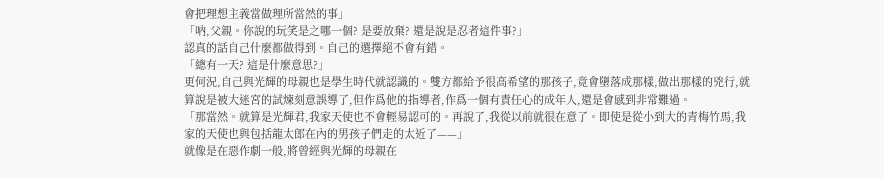會把理想主義當做理所當然的事」
「吶,父親。你說的玩笑是之哪一個? 是要放棄? 還是說是忍者這件事?」
認真的話自己什麼都做得到。自己的選擇絕不會有錯。
「總有一天? 這是什麼意思?」
更何況,自己與光輝的母親也是學生時代就認識的。雙方都給予很高希望的那孩子,竟會墮落成那樣,做出那樣的兇行,就算說是被大迷宮的試煉刻意誤導了,但作爲他的指導者,作爲一個有責任心的成年人,還是會感到非常難過。
「那當然。就算是光輝君,我家天使也不會輕易認可的。再說了,我從以前就很在意了。即使是從小到大的青梅竹馬,我家的天使也與包括龍太郎在內的男孩子們走的太近了——」
就像是在惡作劇一般,將曾經與光輝的母親在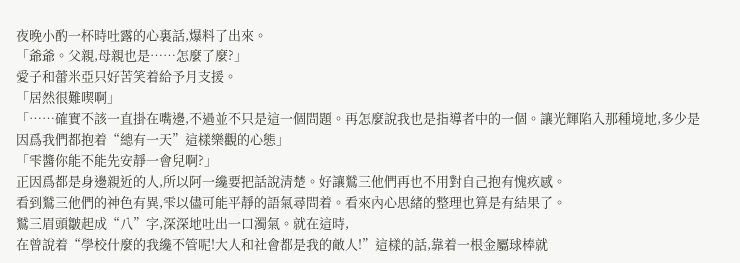夜晚小酌一杯時吐露的心裏話,爆料了出來。
「爺爺。父親,母親也是……怎麼了麼?」
愛子和蕾米亞只好苦笑着給予月支援。
「居然很難喫啊」
「……確實不該一直掛在嘴邊,不過並不只是這一個問題。再怎麼說我也是指導者中的一個。讓光輝陷入那種境地,多少是因爲我們都抱着“總有一天”這樣樂觀的心態」
「雫醬你能不能先安靜一會兒啊?」
正因爲都是身邊親近的人,所以阿一纔要把話說清楚。好讓鷲三他們再也不用對自己抱有愧疚感。
看到鷲三他們的神色有異,雫以儘可能平靜的語氣尋問着。看來內心思緒的整理也算是有結果了。
鷲三眉頭皺起成“八”字,深深地吐出一口濁氣。就在這時,
在曾說着“學校什麼的我纔不管呢!大人和社會都是我的敵人!”這樣的話,靠着一根金屬球棒就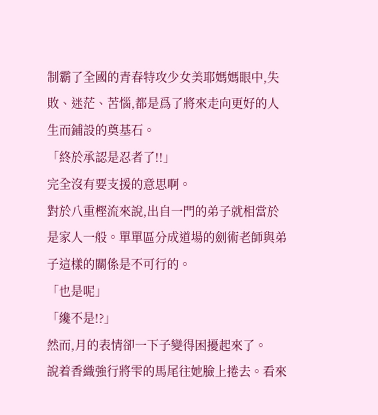制霸了全國的青春特攻少女美耶媽媽眼中,失敗、迷茫、苦惱,都是爲了將來走向更好的人生而鋪設的奠基石。
「終於承認是忍者了!!」
完全沒有要支援的意思啊。
對於八重樫流來說,出自一門的弟子就相當於是家人一般。單單區分成道場的劍術老師與弟子這樣的關係是不可行的。
「也是呢」
「纔不是!?」
然而,月的表情卻一下子變得困擾起來了。
說着香織強行將雫的馬尾往她臉上捲去。看來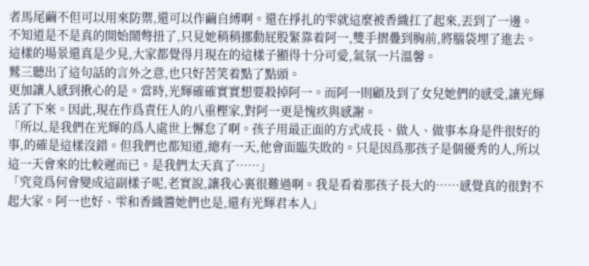者馬尾繭不但可以用來防禦,還可以作繭自縛啊。還在掙扎的雫就這麼被香織扛了起來,丟到了一邊。
不知道是不是真的開始鬧彆扭了,只見她稍稍挪動屁股緊靠着阿一,雙手摺疊到胸前,將腦袋埋了進去。
這樣的場景還真是少見,大家都覺得月現在的這樣子顯得十分可愛,氣氛一片溫馨。
鷲三聽出了這句話的言外之意,也只好苦笑着點了點頭。
更加讓人感到揪心的是。當時,光輝確確實實想要殺掉阿一。而阿一則顧及到了女兒她們的感受,讓光輝活了下來。因此,現在作爲責任人的八重樫家,對阿一更是愧疚與感謝。
「所以,是我們在光輝的爲人處世上懈怠了啊。孩子用最正面的方式成長、做人、做事本身是件很好的事,的確是這樣沒錯。但我們也都知道,總有一天,他會面臨失敗的。只是因爲那孩子是個優秀的人,所以這一天會來的比較遲而已。是我們太天真了……」
「究竟爲何會變成這副樣子呢,老實說,讓我心裏很難過啊。我是看着那孩子長大的……感覺真的很對不起大家。阿一也好、雫和香織醬她們也是,還有光輝君本人」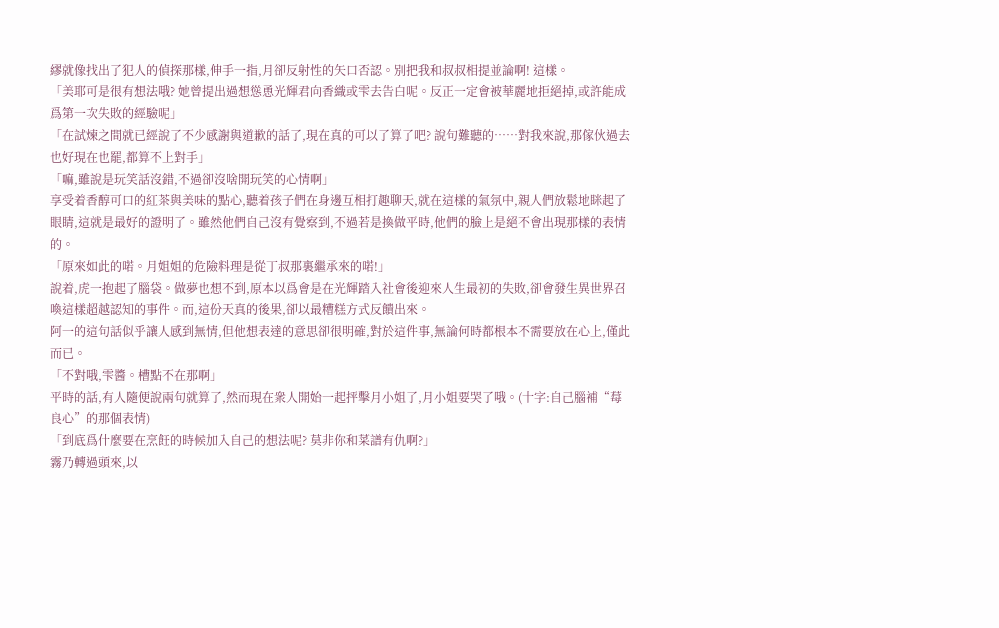繆就像找出了犯人的偵探那樣,伸手一指,月卻反射性的矢口否認。別把我和叔叔相提並論啊! 這樣。
「美耶可是很有想法哦? 她曾提出過想慫恿光輝君向香織或雫去告白呢。反正一定會被華麗地拒絕掉,或許能成爲第一次失敗的經驗呢」
「在試煉之間就已經說了不少感謝與道歉的話了,現在真的可以了算了吧? 說句難聽的……對我來說,那傢伙過去也好現在也罷,都算不上對手」
「嘛,雖說是玩笑話沒錯,不過卻沒啥開玩笑的心情啊」
享受着香醇可口的紅茶與美味的點心,聽着孩子們在身邊互相打趣聊天,就在這樣的氣氛中,親人們放鬆地眯起了眼睛,這就是最好的證明了。雖然他們自己沒有覺察到,不過若是換做平時,他們的臉上是絕不會出現那樣的表情的。
「原來如此的喏。月姐姐的危險料理是從丁叔那裏繼承來的喏!」
說着,虎一抱起了腦袋。做夢也想不到,原本以爲會是在光輝踏入社會後迎來人生最初的失敗,卻會發生異世界召喚這樣超越認知的事件。而,這份天真的後果,卻以最糟糕方式反饋出來。
阿一的這句話似乎讓人感到無情,但他想表達的意思卻很明確,對於這件事,無論何時都根本不需要放在心上,僅此而已。
「不對哦,雫醬。槽點不在那啊」
平時的話,有人隨便說兩句就算了,然而現在衆人開始一起抨擊月小姐了,月小姐要哭了哦。(十字:自己腦補“莓良心”的那個表情)
「到底爲什麼要在烹飪的時候加入自己的想法呢? 莫非你和菜譜有仇啊?」
霧乃轉過頭來,以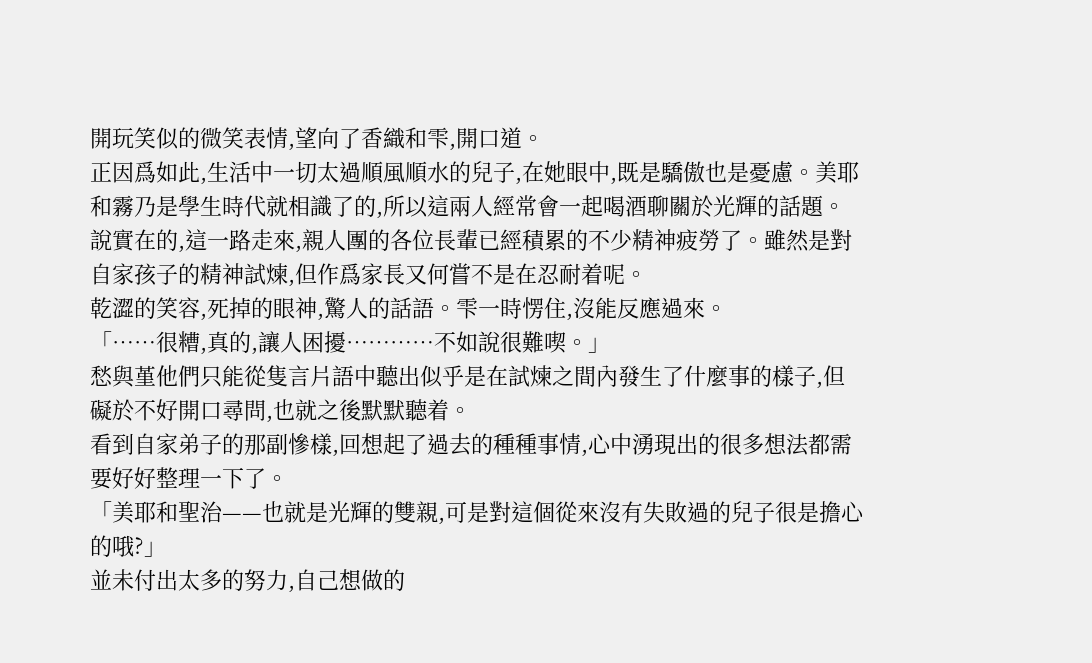開玩笑似的微笑表情,望向了香織和雫,開口道。
正因爲如此,生活中一切太過順風順水的兒子,在她眼中,既是驕傲也是憂慮。美耶和霧乃是學生時代就相識了的,所以這兩人經常會一起喝酒聊關於光輝的話題。
說實在的,這一路走來,親人團的各位長輩已經積累的不少精神疲勞了。雖然是對自家孩子的精神試煉,但作爲家長又何嘗不是在忍耐着呢。
乾澀的笑容,死掉的眼神,驚人的話語。雫一時愣住,沒能反應過來。
「……很糟,真的,讓人困擾…………不如說很難喫。」
愁與堇他們只能從隻言片語中聽出似乎是在試煉之間內發生了什麼事的樣子,但礙於不好開口尋問,也就之後默默聽着。
看到自家弟子的那副慘樣,回想起了過去的種種事情,心中湧現出的很多想法都需要好好整理一下了。
「美耶和聖治——也就是光輝的雙親,可是對這個從來沒有失敗過的兒子很是擔心的哦?」
並未付出太多的努力,自己想做的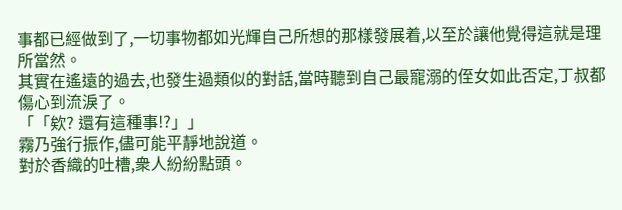事都已經做到了,一切事物都如光輝自己所想的那樣發展着,以至於讓他覺得這就是理所當然。
其實在遙遠的過去,也發生過類似的對話,當時聽到自己最寵溺的侄女如此否定,丁叔都傷心到流淚了。
「「欸? 還有這種事!?」」
霧乃強行振作,儘可能平靜地說道。
對於香織的吐槽,衆人紛紛點頭。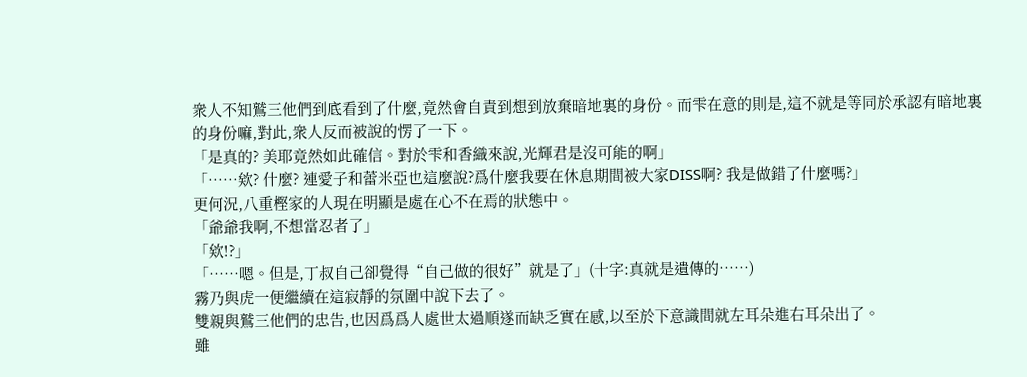衆人不知鷲三他們到底看到了什麼,竟然會自責到想到放棄暗地裏的身份。而雫在意的則是,這不就是等同於承認有暗地裏的身份嘛,對此,衆人反而被說的愣了一下。
「是真的? 美耶竟然如此確信。對於雫和香織來說,光輝君是沒可能的啊」
「……欸? 什麼? 連愛子和蕾米亞也這麼說?爲什麼我要在休息期間被大家DISS啊? 我是做錯了什麼嗎?」
更何況,八重樫家的人現在明顯是處在心不在焉的狀態中。
「爺爺我啊,不想當忍者了」
「欸!?」
「……嗯。但是,丁叔自己卻覺得“自己做的很好”就是了」(十字:真就是遺傳的……)
霧乃與虎一便繼續在這寂靜的氛圍中說下去了。
雙親與鷲三他們的忠告,也因爲爲人處世太過順遂而缺乏實在感,以至於下意識間就左耳朵進右耳朵出了。
雖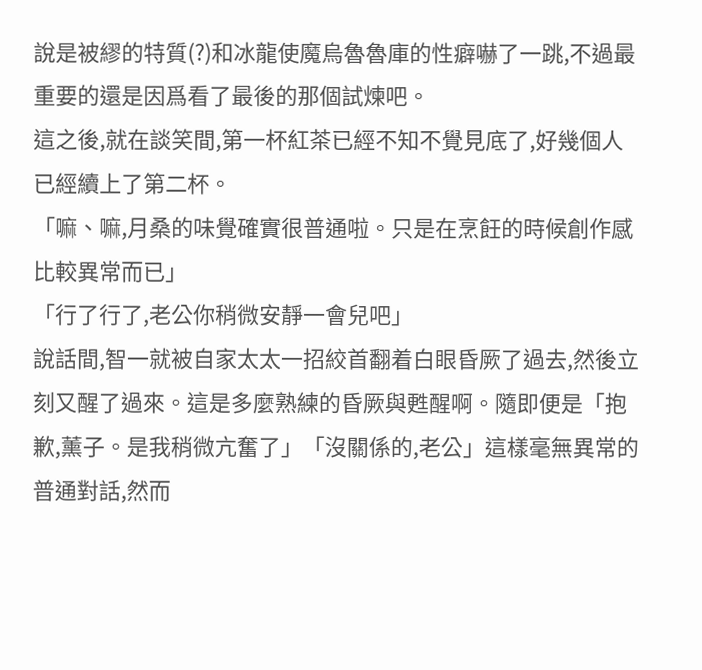說是被繆的特質(?)和冰龍使魔烏魯魯庫的性癖嚇了一跳,不過最重要的還是因爲看了最後的那個試煉吧。
這之後,就在談笑間,第一杯紅茶已經不知不覺見底了,好幾個人已經續上了第二杯。
「嘛、嘛,月桑的味覺確實很普通啦。只是在烹飪的時候創作感比較異常而已」
「行了行了,老公你稍微安靜一會兒吧」
說話間,智一就被自家太太一招絞首翻着白眼昏厥了過去,然後立刻又醒了過來。這是多麼熟練的昏厥與甦醒啊。隨即便是「抱歉,薰子。是我稍微亢奮了」「沒關係的,老公」這樣毫無異常的普通對話,然而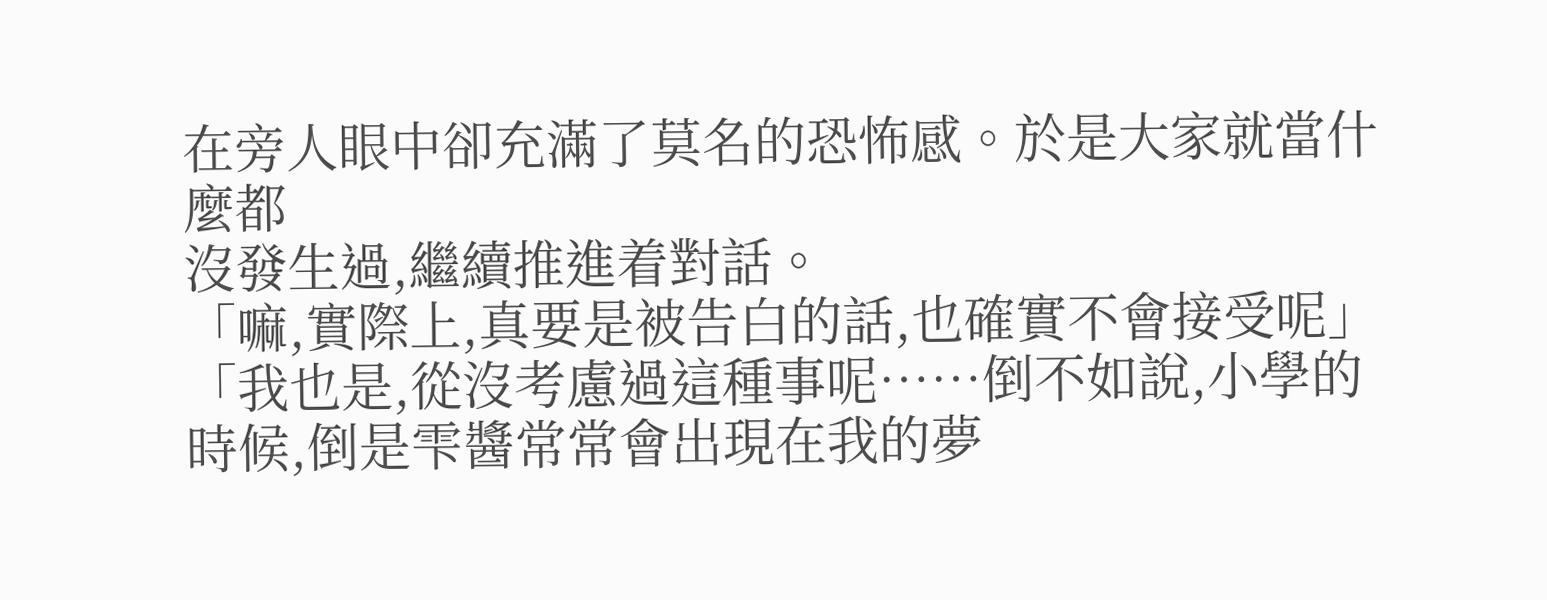在旁人眼中卻充滿了莫名的恐怖感。於是大家就當什麼都
沒發生過,繼續推進着對話。
「嘛,實際上,真要是被告白的話,也確實不會接受呢」
「我也是,從沒考慮過這種事呢……倒不如說,小學的時候,倒是雫醬常常會出現在我的夢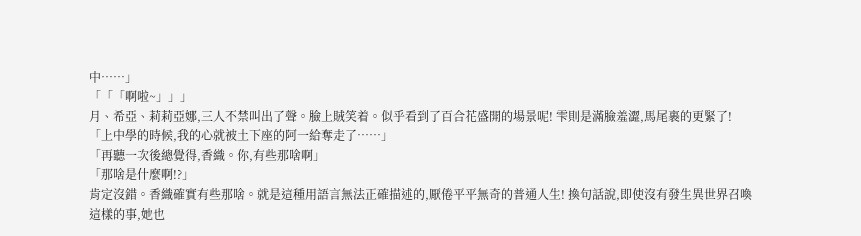中……」
「「「啊啦~」」」
月、希亞、莉莉亞娜,三人不禁叫出了聲。臉上賊笑着。似乎看到了百合花盛開的場景呢! 雫則是滿臉羞澀,馬尾裹的更緊了!
「上中學的時候,我的心就被土下座的阿一給奪走了……」
「再聽一次後總覺得,香織。你,有些那啥啊」
「那啥是什麼啊!?」
肯定沒錯。香織確實有些那啥。就是這種用語言無法正確描述的,厭倦平平無奇的普通人生! 換句話說,即使沒有發生異世界召喚這樣的事,她也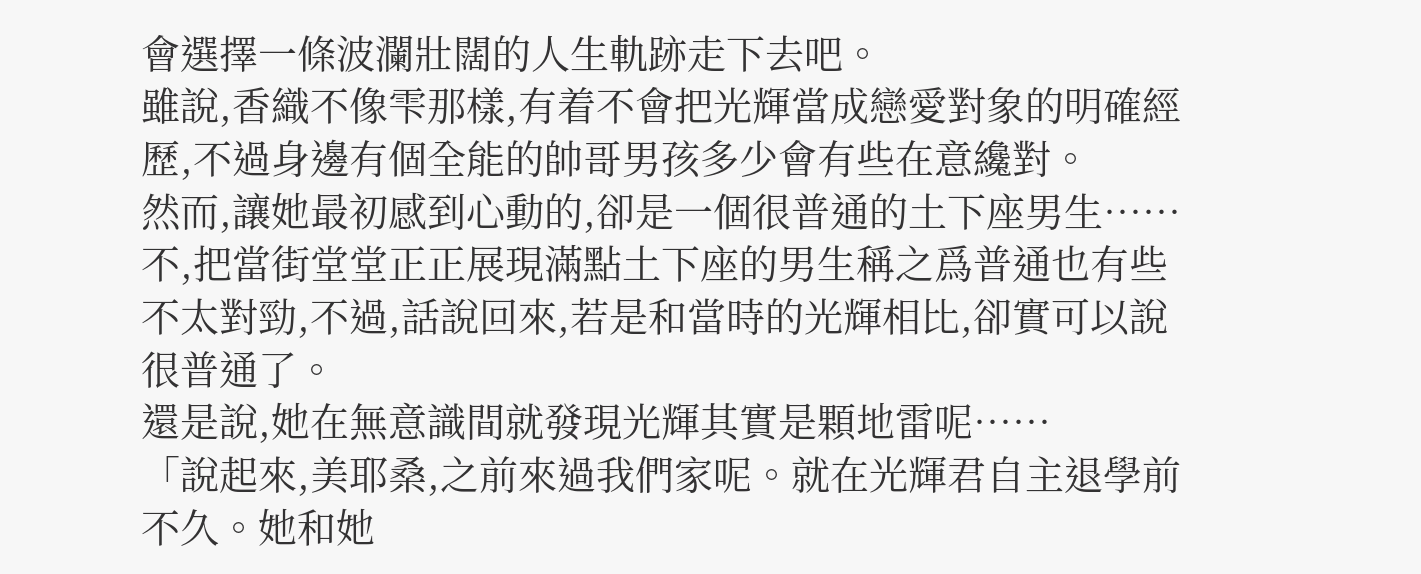會選擇一條波瀾壯闊的人生軌跡走下去吧。
雖說,香織不像雫那樣,有着不會把光輝當成戀愛對象的明確經歷,不過身邊有個全能的帥哥男孩多少會有些在意纔對。
然而,讓她最初感到心動的,卻是一個很普通的土下座男生……
不,把當街堂堂正正展現滿點土下座的男生稱之爲普通也有些不太對勁,不過,話說回來,若是和當時的光輝相比,卻實可以說很普通了。
還是說,她在無意識間就發現光輝其實是顆地雷呢……
「說起來,美耶桑,之前來過我們家呢。就在光輝君自主退學前不久。她和她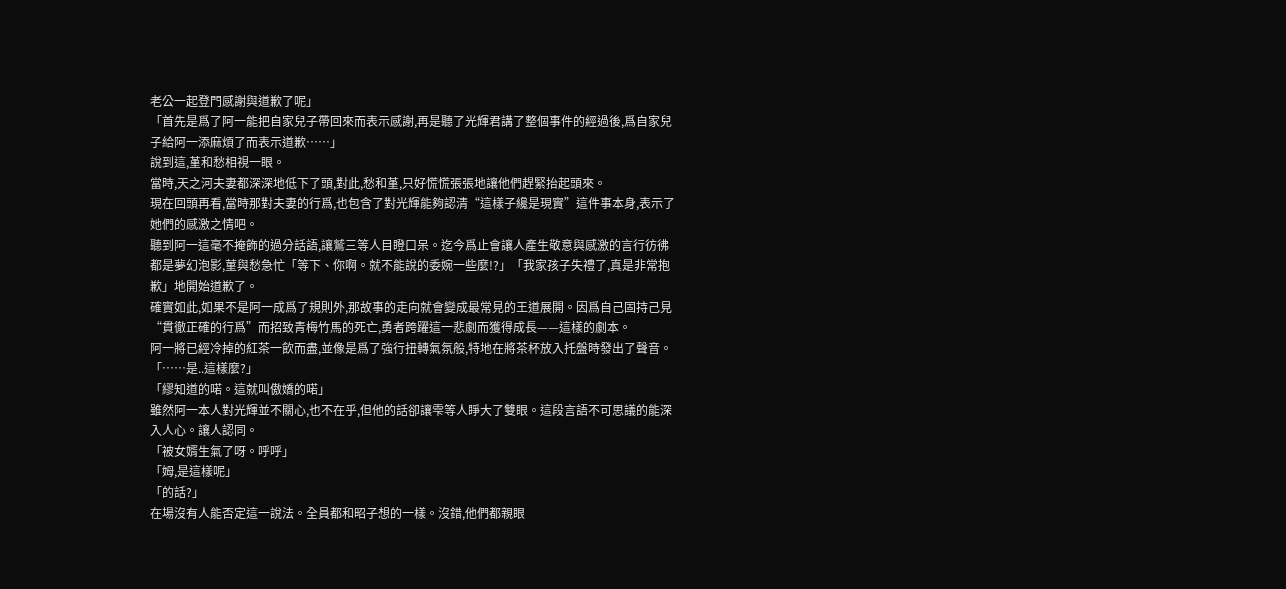老公一起登門感謝與道歉了呢」
「首先是爲了阿一能把自家兒子帶回來而表示感謝,再是聽了光輝君講了整個事件的經過後,爲自家兒子給阿一添麻煩了而表示道歉……」
說到這,堇和愁相視一眼。
當時,天之河夫妻都深深地低下了頭,對此,愁和堇,只好慌慌張張地讓他們趕緊抬起頭來。
現在回頭再看,當時那對夫妻的行爲,也包含了對光輝能夠認清“這樣子纔是現實”這件事本身,表示了她們的感激之情吧。
聽到阿一這毫不掩飾的過分話語,讓鷲三等人目瞪口呆。迄今爲止會讓人產生敬意與感激的言行彷彿都是夢幻泡影,菫與愁急忙「等下、你啊。就不能說的委婉一些麼!?」「我家孩子失禮了,真是非常抱歉」地開始道歉了。
確實如此,如果不是阿一成爲了規則外,那故事的走向就會變成最常見的王道展開。因爲自己固持己見“貫徹正確的行爲”而招致青梅竹馬的死亡,勇者跨躍這一悲劇而獲得成長——這樣的劇本。
阿一將已經冷掉的紅茶一飲而盡,並像是爲了強行扭轉氣氛般,特地在將茶杯放入托盤時發出了聲音。
「……是..這樣麼?」
「繆知道的喏。這就叫傲嬌的喏」
雖然阿一本人對光輝並不關心,也不在乎,但他的話卻讓雫等人睜大了雙眼。這段言語不可思議的能深入人心。讓人認同。
「被女婿生氣了呀。呼呼」
「姆,是這樣呢」
「的話?」
在場沒有人能否定這一說法。全員都和昭子想的一樣。沒錯,他們都親眼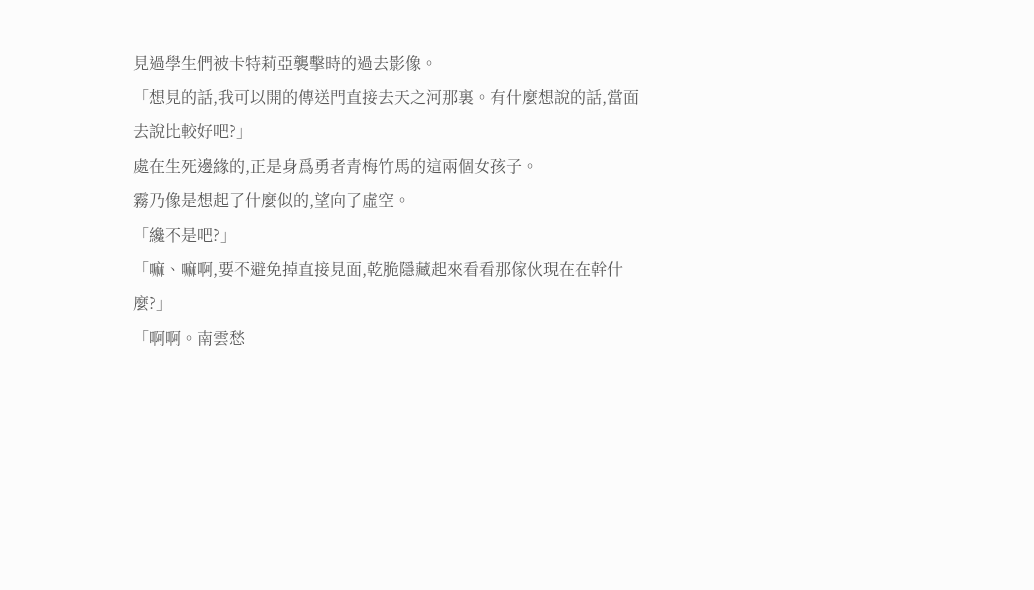見過學生們被卡特莉亞襲擊時的過去影像。
「想見的話,我可以開的傳送門直接去天之河那裏。有什麼想說的話,當面去說比較好吧?」
處在生死邊緣的,正是身爲勇者青梅竹馬的這兩個女孩子。
霧乃像是想起了什麼似的,望向了虛空。
「纔不是吧?」
「嘛、嘛啊,要不避免掉直接見面,乾脆隱藏起來看看那傢伙現在在幹什麼?」
「啊啊。南雲愁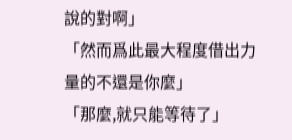說的對啊」
「然而爲此最大程度借出力量的不還是你麼」
「那麼,就只能等待了」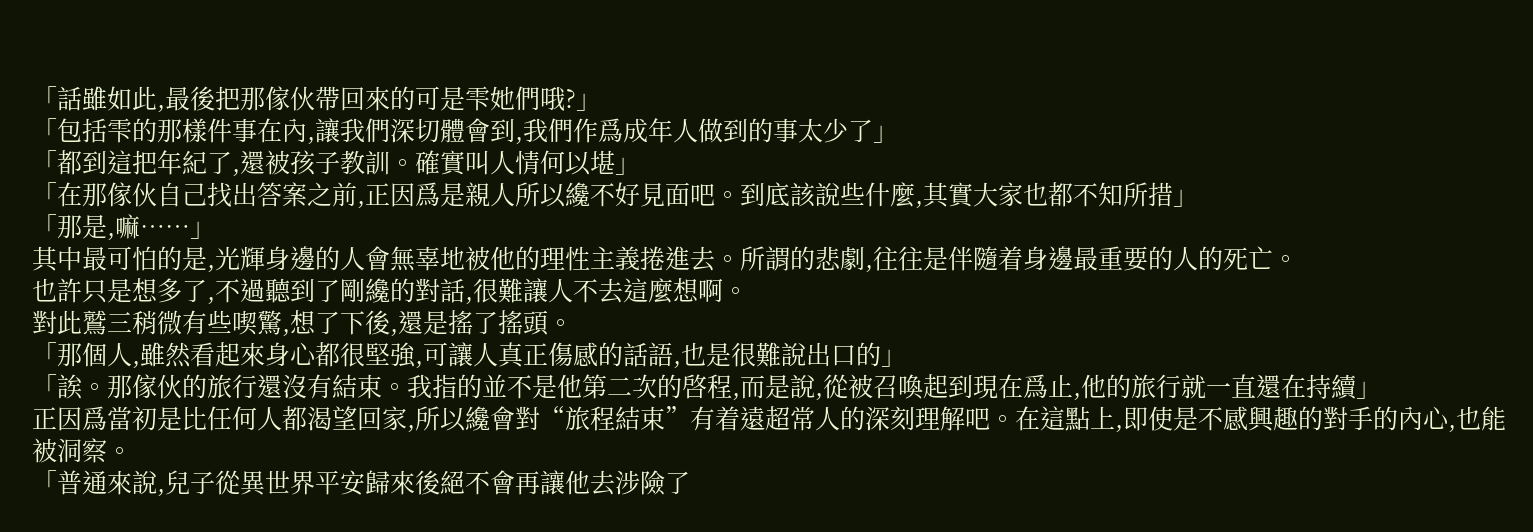「話雖如此,最後把那傢伙帶回來的可是雫她們哦?」
「包括雫的那樣件事在內,讓我們深切體會到,我們作爲成年人做到的事太少了」
「都到這把年紀了,還被孩子教訓。確實叫人情何以堪」
「在那傢伙自己找出答案之前,正因爲是親人所以纔不好見面吧。到底該說些什麼,其實大家也都不知所措」
「那是,嘛……」
其中最可怕的是,光輝身邊的人會無辜地被他的理性主義捲進去。所謂的悲劇,往往是伴隨着身邊最重要的人的死亡。
也許只是想多了,不過聽到了剛纔的對話,很難讓人不去這麼想啊。
對此鷲三稍微有些喫驚,想了下後,還是搖了搖頭。
「那個人,雖然看起來身心都很堅強,可讓人真正傷感的話語,也是很難說出口的」
「誒。那傢伙的旅行還沒有結束。我指的並不是他第二次的啓程,而是說,從被召喚起到現在爲止,他的旅行就一直還在持續」
正因爲當初是比任何人都渴望回家,所以纔會對“旅程結束”有着遠超常人的深刻理解吧。在這點上,即使是不感興趣的對手的內心,也能被洞察。
「普通來說,兒子從異世界平安歸來後絕不會再讓他去涉險了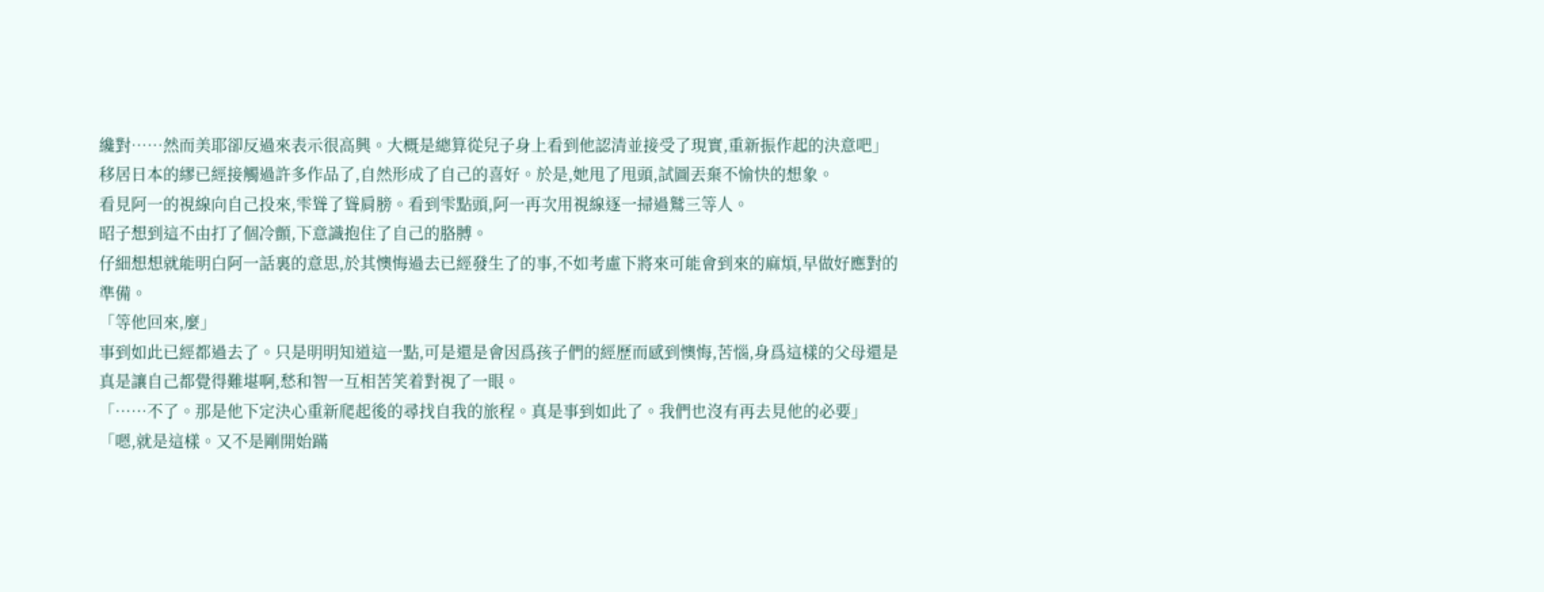纔對……然而美耶卻反過來表示很高興。大概是總算從兒子身上看到他認清並接受了現實,重新振作起的決意吧」
移居日本的繆已經接觸過許多作品了,自然形成了自己的喜好。於是,她甩了甩頭,試圖丟棄不愉快的想象。
看見阿一的視線向自己投來,雫聳了聳肩膀。看到雫點頭,阿一再次用視線逐一掃過鷲三等人。
昭子想到這不由打了個冷顫,下意識抱住了自己的胳膊。
仔細想想就能明白阿一話裏的意思,於其懊悔過去已經發生了的事,不如考慮下將來可能會到來的麻煩,早做好應對的準備。
「等他回來,麼」
事到如此已經都過去了。只是明明知道這一點,可是還是會因爲孩子們的經歷而感到懊悔,苦惱,身爲這樣的父母還是真是讓自己都覺得難堪啊,愁和智一互相苦笑着對視了一眼。
「……不了。那是他下定決心重新爬起後的尋找自我的旅程。真是事到如此了。我們也沒有再去見他的必要」
「嗯,就是這樣。又不是剛開始蹣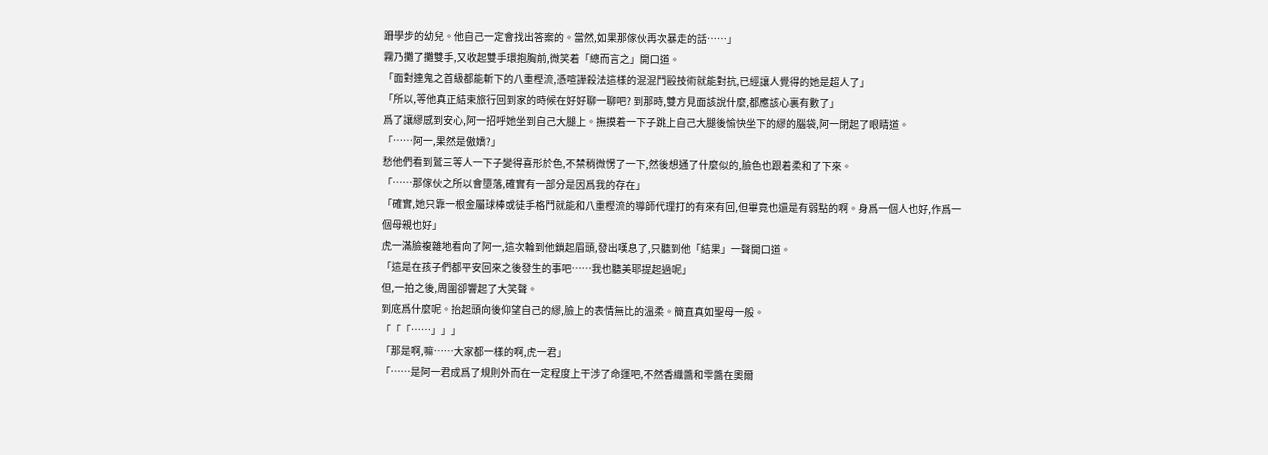跚學步的幼兒。他自己一定會找出答案的。當然,如果那傢伙再次暴走的話……」
霧乃攤了攤雙手,又收起雙手環抱胸前,微笑着「總而言之」開口道。
「面對連鬼之首級都能斬下的八重樫流,憑喧譁殺法這樣的混混鬥毆技術就能對抗,已經讓人覺得的她是超人了」
「所以,等他真正結束旅行回到家的時候在好好聊一聊吧? 到那時,雙方見面該說什麼,都應該心裏有數了」
爲了讓繆感到安心,阿一招呼她坐到自己大腿上。撫摸着一下子跳上自己大腿後愉快坐下的繆的腦袋,阿一閉起了眼睛道。
「……阿一,果然是傲嬌?」
愁他們看到鷲三等人一下子變得喜形於色,不禁稍微愣了一下,然後想通了什麼似的,臉色也跟着柔和了下來。
「……那傢伙之所以會墮落,確實有一部分是因爲我的存在」
「確實,她只靠一根金屬球棒或徒手格鬥就能和八重樫流的導師代理打的有來有回,但畢竟也還是有弱點的啊。身爲一個人也好,作爲一個母親也好」
虎一滿臉複雜地看向了阿一,這次輪到他鎖起眉頭,發出嘆息了,只聽到他「結果」一聲開口道。
「這是在孩子們都平安回來之後發生的事吧……我也聽美耶提起過呢」
但,一拍之後,周圍卻響起了大笑聲。
到底爲什麼呢。抬起頭向後仰望自己的繆,臉上的表情無比的溫柔。簡直真如聖母一般。
「「「……」」」
「那是啊,嘛……大家都一樣的啊,虎一君」
「……是阿一君成爲了規則外而在一定程度上干涉了命運吧,不然香織醬和雫醬在奧爾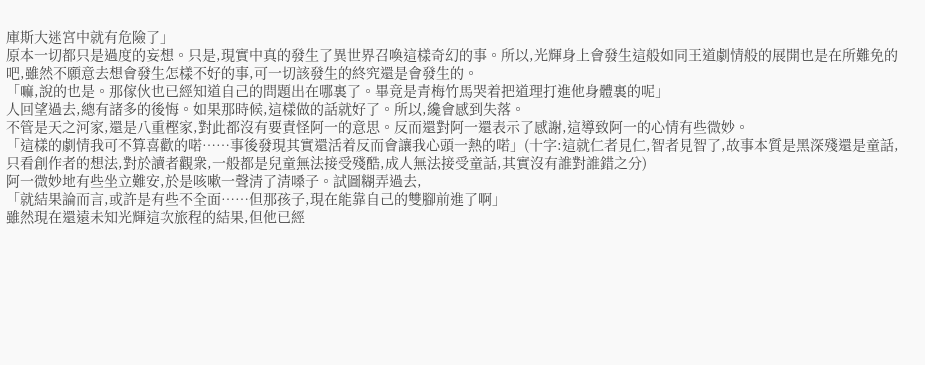庫斯大迷宮中就有危險了」
原本一切都只是過度的妄想。只是,現實中真的發生了異世界召喚這樣奇幻的事。所以,光輝身上會發生這般如同王道劇情般的展開也是在所難免的吧,雖然不願意去想會發生怎樣不好的事,可一切該發生的終究還是會發生的。
「嘛,說的也是。那傢伙也已經知道自己的問題出在哪裏了。畢竟是青梅竹馬哭着把道理打進他身體裏的呢」
人回望過去,總有諸多的後悔。如果那時候,這樣做的話就好了。所以,纔會感到失落。
不管是天之河家,還是八重樫家,對此都沒有要責怪阿一的意思。反而還對阿一還表示了感謝,這導致阿一的心情有些微妙。
「這樣的劇情我可不算喜歡的喏……事後發現其實還活着反而會讓我心頭一熱的喏」(十字:這就仁者見仁,智者見智了,故事本質是黑深殘還是童話,只看創作者的想法,對於讀者觀衆,一般都是兒童無法接受殘酷,成人無法接受童話,其實沒有誰對誰錯之分)
阿一微妙地有些坐立難安,於是咳嗽一聲清了清嗓子。試圖糊弄過去,
「就結果論而言,或許是有些不全面……但那孩子,現在能靠自己的雙腳前進了啊」
雖然現在還遠未知光輝這次旅程的結果,但他已經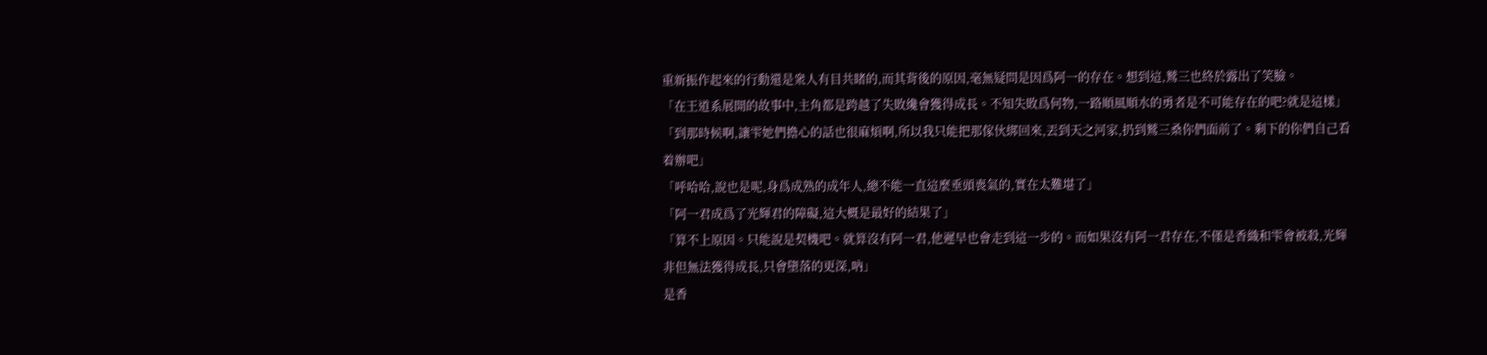重新振作起來的行動還是衆人有目共睹的,而其背後的原因,毫無疑問是因爲阿一的存在。想到這,鷲三也終於露出了笑臉。
「在王道系展開的故事中,主角都是跨越了失敗纔會獲得成長。不知失敗爲何物,一路順風順水的勇者是不可能存在的吧?就是這樣」
「到那時候啊,讓雫她們擔心的話也很麻煩啊,所以我只能把那傢伙綁回來,丟到天之河家,扔到鷲三桑你們面前了。剩下的你們自己看着辦吧」
「呼哈哈,說也是呢,身爲成熟的成年人,總不能一直這麼垂頭喪氣的,實在太難堪了」
「阿一君成爲了光輝君的障礙,這大概是最好的結果了」
「算不上原因。只能說是契機吧。就算沒有阿一君,他遲早也會走到這一步的。而如果沒有阿一君存在,不僅是香織和雫會被殺,光輝非但無法獲得成長,只會墮落的更深,吶」
是香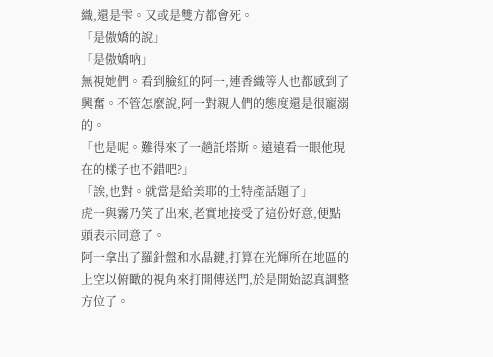織,還是雫。又或是雙方都會死。
「是傲嬌的說」
「是傲嬌吶」
無視她們。看到臉紅的阿一,連香織等人也都感到了興奮。不管怎麼說,阿一對親人們的態度還是很寵溺的。
「也是呢。難得來了一趟託塔斯。遠遠看一眼他現在的樣子也不錯吧?」
「誒,也對。就當是給美耶的土特產話題了」
虎一與霧乃笑了出來,老實地接受了這份好意,便點頭表示同意了。
阿一拿出了羅針盤和水晶鍵,打算在光輝所在地區的上空以俯瞰的視角來打開傳送門,於是開始認真調整方位了。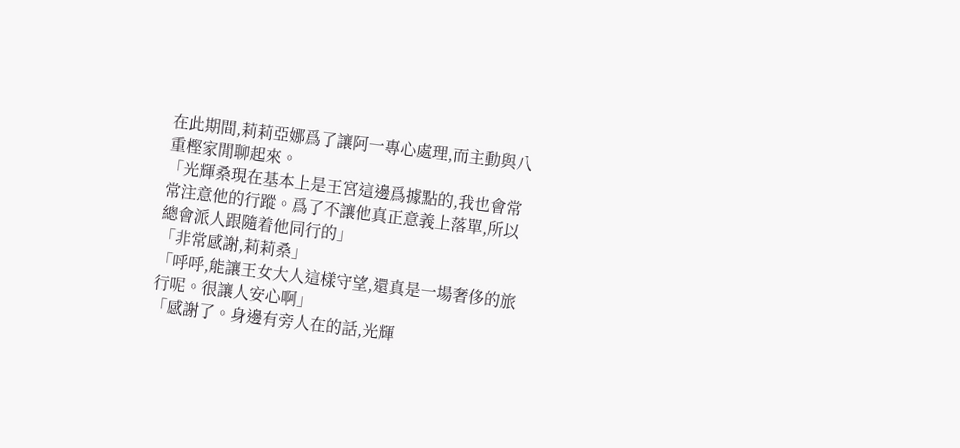在此期間,莉莉亞娜爲了讓阿一專心處理,而主動與八重樫家閒聊起來。
「光輝桑現在基本上是王宮這邊爲據點的,我也會常常注意他的行蹤。爲了不讓他真正意義上落單,所以總會派人跟隨着他同行的」
「非常感謝,莉莉桑」
「呼呼,能讓王女大人這樣守望,還真是一場奢侈的旅行呢。很讓人安心啊」
「感謝了。身邊有旁人在的話,光輝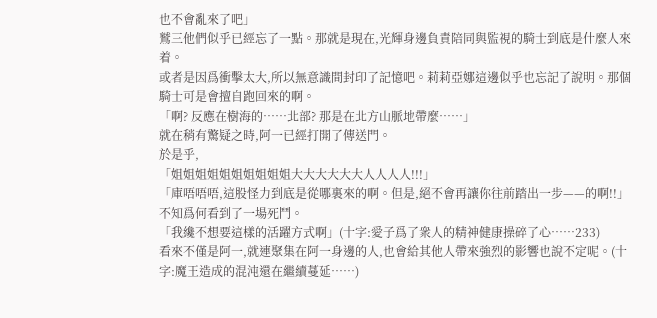也不會亂來了吧」
鷲三他們似乎已經忘了一點。那就是現在,光輝身邊負責陪同與監視的騎士到底是什麼人來着。
或者是因爲衝擊太大,所以無意識間封印了記憶吧。莉莉亞娜這邊似乎也忘記了說明。那個騎士可是會擅自跑回來的啊。
「啊? 反應在樹海的……北部? 那是在北方山脈地帶麼……」
就在稍有驚疑之時,阿一已經打開了傳送門。
於是乎,
「姐姐姐姐姐姐姐姐姐姐大大大大大大人人人人!!!」
「庫唔唔唔,這股怪力到底是從哪裏來的啊。但是,絕不會再讓你往前踏出一步——的啊!!」
不知爲何看到了一場死鬥。
「我纔不想要這樣的活躍方式啊」(十字:愛子爲了衆人的精神健康操碎了心……233)
看來不僅是阿一,就連聚集在阿一身邊的人,也會給其他人帶來強烈的影響也說不定呢。(十字:魔王造成的混沌還在繼續蔓延……)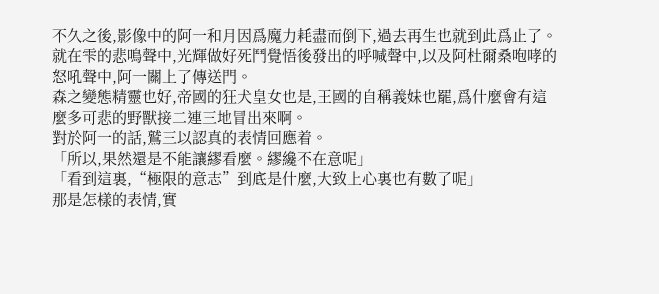不久之後,影像中的阿一和月因爲魔力耗盡而倒下,過去再生也就到此爲止了。
就在雫的悲鳴聲中,光輝做好死鬥覺悟後發出的呼喊聲中,以及阿杜爾桑咆哮的怒吼聲中,阿一關上了傳送門。
森之變態精靈也好,帝國的狂犬皇女也是,王國的自稱義妹也罷,爲什麼會有這麼多可悲的野獸接二連三地冒出來啊。
對於阿一的話,鷲三以認真的表情回應着。
「所以,果然還是不能讓繆看麼。繆纔不在意呢」
「看到這裏,“極限的意志”到底是什麼,大致上心裏也有數了呢」
那是怎樣的表情,實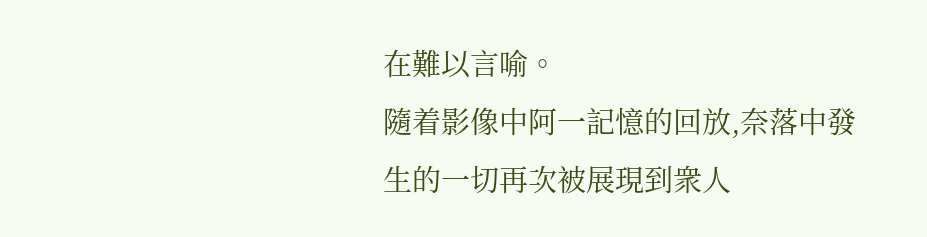在難以言喻。
隨着影像中阿一記憶的回放,奈落中發生的一切再次被展現到衆人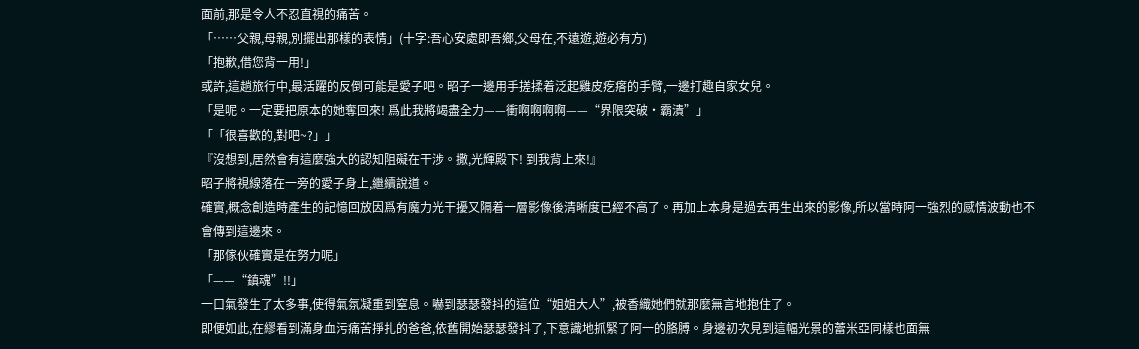面前,那是令人不忍直視的痛苦。
「……父親,母親,別擺出那樣的表情」(十字:吾心安處即吾鄉,父母在,不遠遊,遊必有方)
「抱歉,借您背一用!」
或許,這趟旅行中,最活躍的反倒可能是愛子吧。昭子一邊用手搓揉着泛起雞皮疙瘩的手臂,一邊打趣自家女兒。
「是呢。一定要把原本的她奪回來! 爲此我將竭盡全力——衝啊啊啊啊——“界限突破·霸潰”」
「「很喜歡的,對吧~?」」
『沒想到,居然會有這麼強大的認知阻礙在干涉。撒,光輝殿下! 到我背上來!』
昭子將視線落在一旁的愛子身上,繼續說道。
確實,概念創造時產生的記憶回放因爲有魔力光干擾又隔着一層影像後清晰度已經不高了。再加上本身是過去再生出來的影像,所以當時阿一強烈的感情波動也不會傳到這邊來。
「那傢伙確實是在努力呢」
「——“鎮魂”!!」
一口氣發生了太多事,使得氣氛凝重到窒息。嚇到瑟瑟發抖的這位“姐姐大人”,被香織她們就那麼無言地抱住了。
即便如此,在繆看到滿身血污痛苦掙扎的爸爸,依舊開始瑟瑟發抖了,下意識地抓緊了阿一的胳膊。身邊初次見到這幅光景的蕾米亞同樣也面無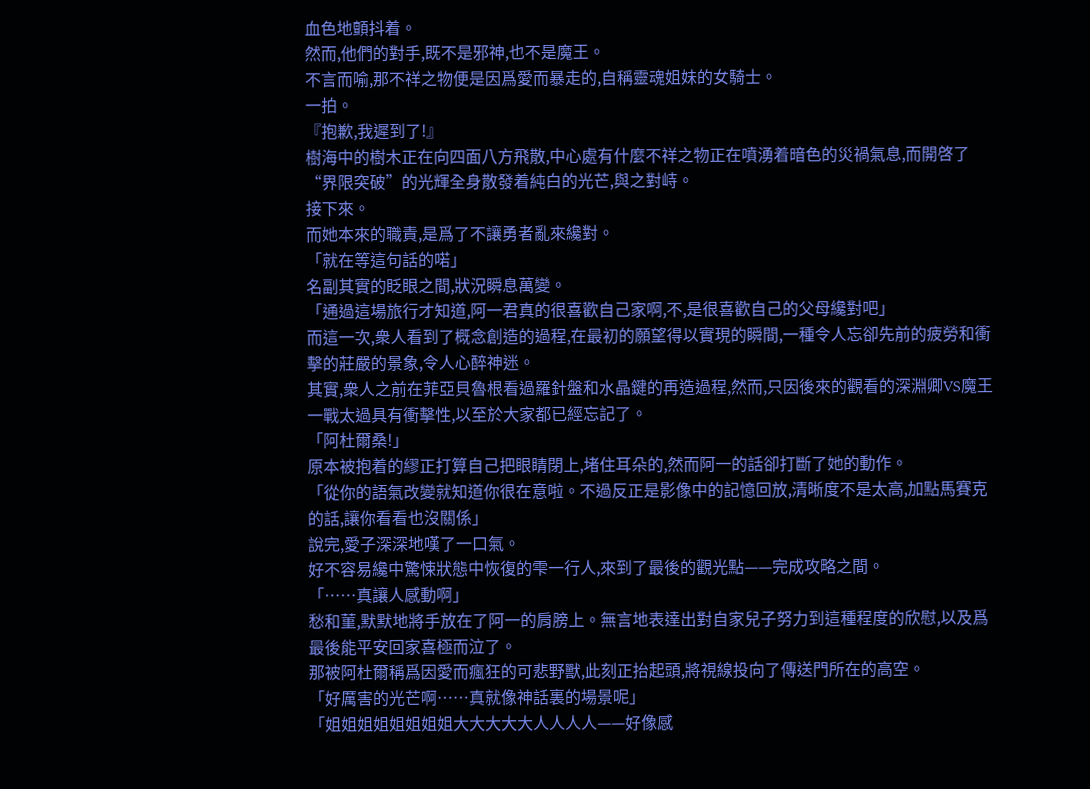血色地顫抖着。
然而,他們的對手,既不是邪神,也不是魔王。
不言而喻,那不祥之物便是因爲愛而暴走的,自稱靈魂姐妹的女騎士。
一拍。
『抱歉,我遲到了!』
樹海中的樹木正在向四面八方飛散,中心處有什麼不祥之物正在噴湧着暗色的災禍氣息,而開啓了“界限突破”的光輝全身散發着純白的光芒,與之對峙。
接下來。
而她本來的職責,是爲了不讓勇者亂來纔對。
「就在等這句話的喏」
名副其實的眨眼之間,狀況瞬息萬變。
「通過這場旅行才知道,阿一君真的很喜歡自己家啊,不,是很喜歡自己的父母纔對吧」
而這一次,衆人看到了概念創造的過程,在最初的願望得以實現的瞬間,一種令人忘卻先前的疲勞和衝擊的莊嚴的景象,令人心醉神迷。
其實,衆人之前在菲亞貝魯根看過羅針盤和水晶鍵的再造過程,然而,只因後來的觀看的深淵卿VS魔王一戰太過具有衝擊性,以至於大家都已經忘記了。
「阿杜爾桑!」
原本被抱着的繆正打算自己把眼睛閉上,堵住耳朵的,然而阿一的話卻打斷了她的動作。
「從你的語氣改變就知道你很在意啦。不過反正是影像中的記憶回放,清晰度不是太高,加點馬賽克的話,讓你看看也沒關係」
說完,愛子深深地嘆了一口氣。
好不容易纔中驚悚狀態中恢復的雫一行人,來到了最後的觀光點——完成攻略之間。
「……真讓人感動啊」
愁和菫,默默地將手放在了阿一的肩膀上。無言地表達出對自家兒子努力到這種程度的欣慰,以及爲最後能平安回家喜極而泣了。
那被阿杜爾稱爲因愛而瘋狂的可悲野獸,此刻正抬起頭,將視線投向了傳送門所在的高空。
「好厲害的光芒啊……真就像神話裏的場景呢」
「姐姐姐姐姐姐姐姐大大大大大人人人人——好像感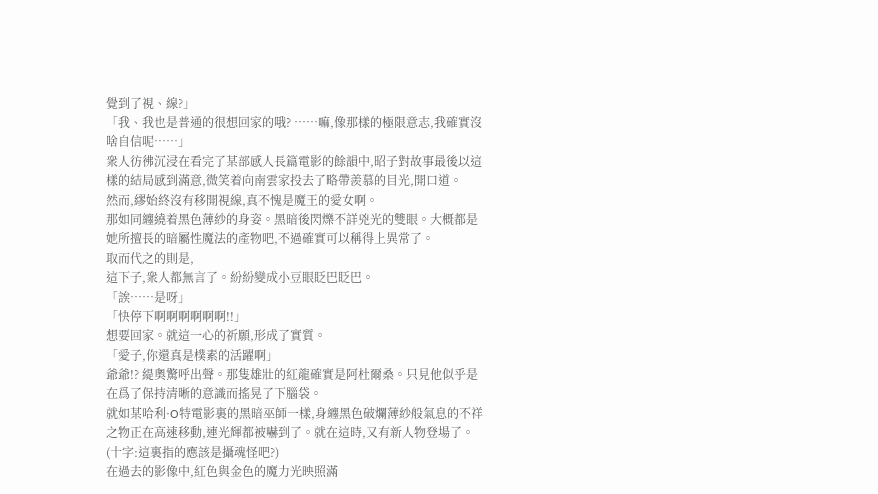覺到了視、線?」
「我、我也是普通的很想回家的哦? ……嘛,像那樣的極限意志,我確實沒啥自信呢……」
衆人彷彿沉浸在看完了某部感人長篇電影的餘韻中,昭子對故事最後以這樣的結局感到滿意,微笑着向南雲家投去了略帶羨慕的目光,開口道。
然而,繆始終沒有移開視線,真不愧是魔王的愛女啊。
那如同纏繞着黑色薄紗的身姿。黑暗後閃爍不詳兇光的雙眼。大概都是她所擅長的暗屬性魔法的產物吧,不過確實可以稱得上異常了。
取而代之的則是,
這下子,衆人都無言了。紛紛變成小豆眼眨巴眨巴。
「誒……是呀」
「快停下啊啊啊啊啊啊!!」
想要回家。就這一心的祈願,形成了實質。
「愛子,你還真是樸素的活躍啊」
爺爺!? 緹奧驚呼出聲。那隻雄壯的紅龍確實是阿杜爾桑。只見他似乎是在爲了保持清晰的意識而搖晃了下腦袋。
就如某哈利·O特電影裏的黑暗巫師一樣,身纏黑色破爛薄紗般氣息的不祥之物正在高速移動,連光輝都被嚇到了。就在這時,又有新人物登場了。(十字:這裏指的應該是攝魂怪吧?)
在過去的影像中,紅色與金色的魔力光映照滿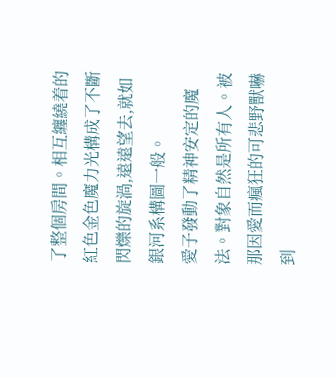了整個房間。相互纏繞着的紅色金色魔力光構成了不斷閃爍的旋渦,遠遠望去,就如銀河系構圖一般。
愛子發動了精神安定的魔法。對象自然是所有人。被那因愛而瘋狂的可悲野獸嚇到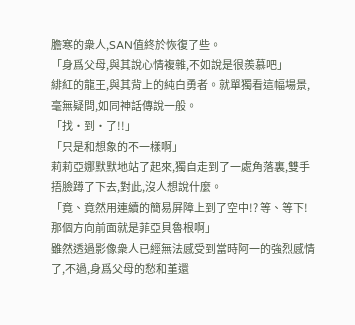膽寒的衆人,SAN值終於恢復了些。
「身爲父母,與其說心情複雜,不如說是很羨慕吧」
緋紅的龍王,與其背上的純白勇者。就單獨看這幅場景,毫無疑問,如同神話傳說一般。
「找·到·了!!」
「只是和想象的不一樣啊」
莉莉亞娜默默地站了起來,獨自走到了一處角落裏,雙手捂臉蹲了下去,對此,沒人想說什麼。
「竟、竟然用連續的簡易屏障上到了空中!? 等、等下! 那個方向前面就是菲亞貝魯根啊」
雖然透過影像衆人已經無法感受到當時阿一的強烈感情了,不過,身爲父母的愁和堇還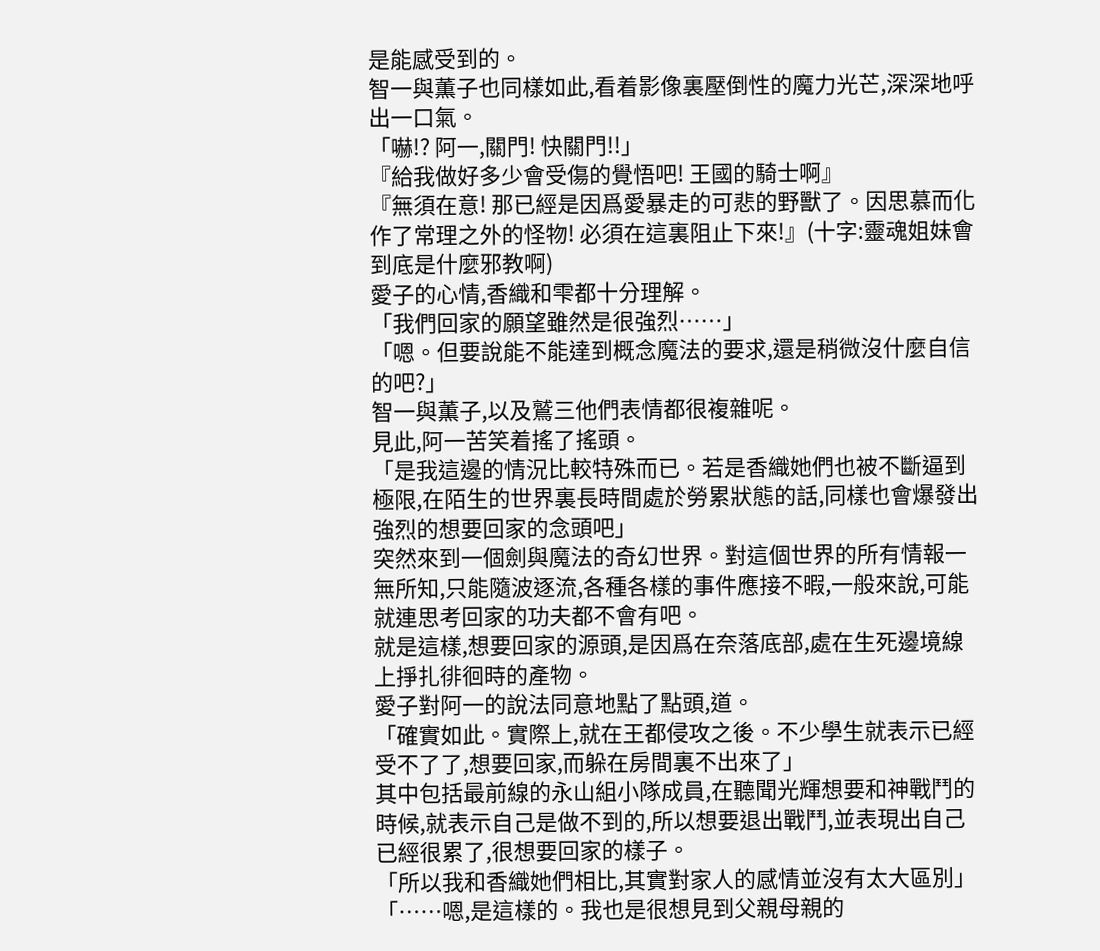是能感受到的。
智一與薫子也同樣如此,看着影像裏壓倒性的魔力光芒,深深地呼出一口氣。
「嚇!? 阿一,關門! 快關門!!」
『給我做好多少會受傷的覺悟吧! 王國的騎士啊』
『無須在意! 那已經是因爲愛暴走的可悲的野獸了。因思慕而化作了常理之外的怪物! 必須在這裏阻止下來!』(十字:靈魂姐妹會到底是什麼邪教啊)
愛子的心情,香織和雫都十分理解。
「我們回家的願望雖然是很強烈……」
「嗯。但要說能不能達到概念魔法的要求,還是稍微沒什麼自信的吧?」
智一與薫子,以及鷲三他們表情都很複雜呢。
見此,阿一苦笑着搖了搖頭。
「是我這邊的情況比較特殊而已。若是香織她們也被不斷逼到極限,在陌生的世界裏長時間處於勞累狀態的話,同樣也會爆發出強烈的想要回家的念頭吧」
突然來到一個劍與魔法的奇幻世界。對這個世界的所有情報一無所知,只能隨波逐流,各種各樣的事件應接不暇,一般來說,可能就連思考回家的功夫都不會有吧。
就是這樣,想要回家的源頭,是因爲在奈落底部,處在生死邊境線上掙扎徘徊時的產物。
愛子對阿一的說法同意地點了點頭,道。
「確實如此。實際上,就在王都侵攻之後。不少學生就表示已經受不了了,想要回家,而躲在房間裏不出來了」
其中包括最前線的永山組小隊成員,在聽聞光輝想要和神戰鬥的時候,就表示自己是做不到的,所以想要退出戰鬥,並表現出自己已經很累了,很想要回家的樣子。
「所以我和香織她們相比,其實對家人的感情並沒有太大區別」
「……嗯,是這樣的。我也是很想見到父親母親的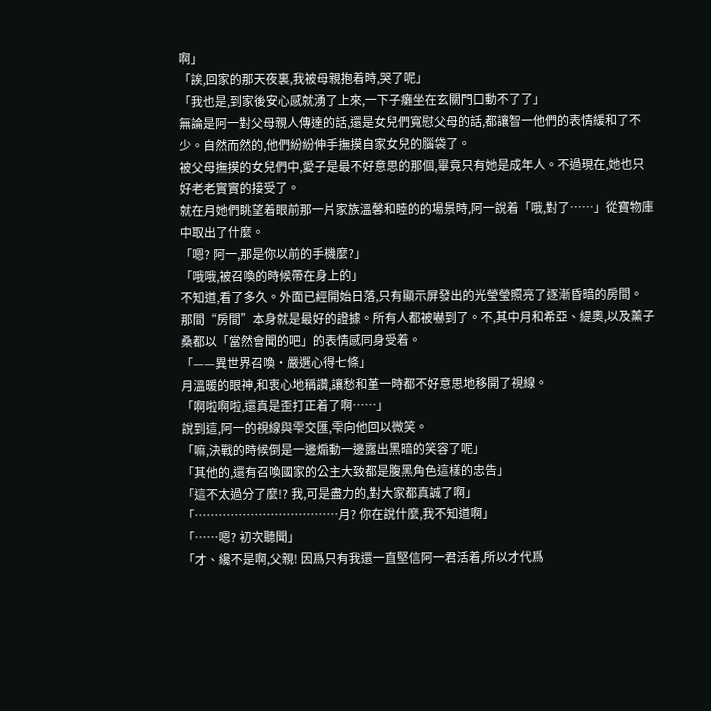啊」
「誒,回家的那天夜裏,我被母親抱着時,哭了呢」
「我也是,到家後安心感就湧了上來,一下子癱坐在玄關門口動不了了」
無論是阿一對父母親人傳達的話,還是女兒們寬慰父母的話,都讓智一他們的表情緩和了不少。自然而然的,他們紛紛伸手撫摸自家女兒的腦袋了。
被父母撫摸的女兒們中,愛子是最不好意思的那個,畢竟只有她是成年人。不過現在,她也只好老老實實的接受了。
就在月她們眺望着眼前那一片家族溫馨和睦的的場景時,阿一說着「哦,對了……」從寶物庫中取出了什麼。
「嗯? 阿一,那是你以前的手機麼?」
「哦哦,被召喚的時候帶在身上的」
不知道,看了多久。外面已經開始日落,只有顯示屏發出的光瑩瑩照亮了逐漸昏暗的房間。
那間“房間”本身就是最好的證據。所有人都被嚇到了。不,其中月和希亞、緹奧,以及薰子桑都以「當然會聞的吧」的表情感同身受着。
「——異世界召喚·嚴選心得七條」
月溫暖的眼神,和衷心地稱讚,讓愁和堇一時都不好意思地移開了視線。
「啊啦啊啦,還真是歪打正着了啊……」
說到這,阿一的視線與雫交匯,雫向他回以微笑。
「嘛,決戰的時候倒是一邊煽動一邊露出黑暗的笑容了呢」
「其他的,還有召喚國家的公主大致都是腹黑角色這樣的忠告」
「這不太過分了麼!? 我,可是盡力的,對大家都真誠了啊」
「………………………………月? 你在說什麼,我不知道啊」
「……嗯? 初次聽聞」
「才、纔不是啊,父親! 因爲只有我還一直堅信阿一君活着,所以才代爲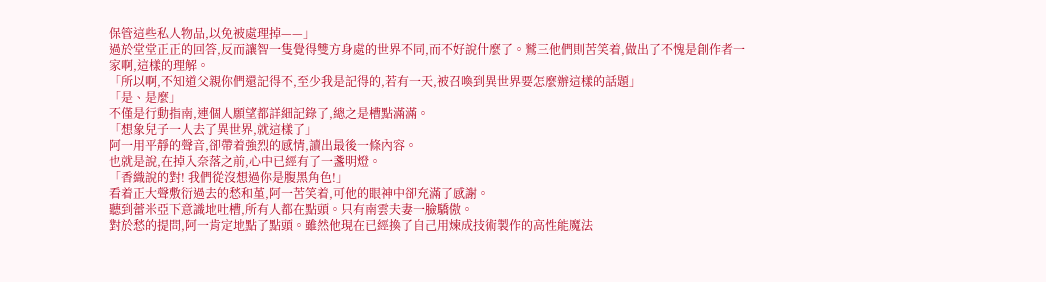保管這些私人物品,以免被處理掉——」
過於堂堂正正的回答,反而讓智一隻覺得雙方身處的世界不同,而不好說什麼了。鷲三他們則苦笑着,做出了不愧是創作者一家啊,這樣的理解。
「所以啊,不知道父親你們還記得不,至少我是記得的,若有一天,被召喚到異世界要怎麼辦這樣的話題」
「是、是麼」
不僅是行動指南,連個人願望都詳細記錄了,總之是槽點滿滿。
「想象兒子一人去了異世界,就這樣了」
阿一用平靜的聲音,卻帶着強烈的感情,讀出最後一條內容。
也就是說,在掉入奈落之前,心中已經有了一盞明燈。
「香織說的對! 我們從沒想過你是腹黑角色!」
看着正大聲敷衍過去的愁和堇,阿一苦笑着,可他的眼神中卻充滿了感謝。
聽到蕾米亞下意識地吐槽,所有人都在點頭。只有南雲夫妻一臉驕傲。
對於愁的提問,阿一肯定地點了點頭。雖然他現在已經換了自己用煉成技術製作的高性能魔法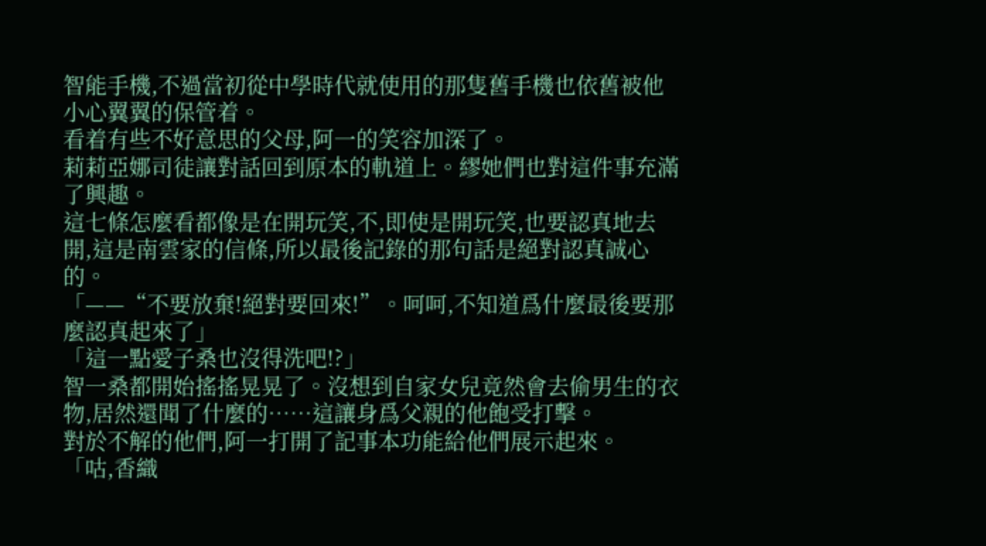智能手機,不過當初從中學時代就使用的那隻舊手機也依舊被他小心翼翼的保管着。
看着有些不好意思的父母,阿一的笑容加深了。
莉莉亞娜司徒讓對話回到原本的軌道上。繆她們也對這件事充滿了興趣。
這七條怎麼看都像是在開玩笑,不,即使是開玩笑,也要認真地去開,這是南雲家的信條,所以最後記錄的那句話是絕對認真誠心的。
「——“不要放棄!絕對要回來!”。呵呵,不知道爲什麼最後要那麼認真起來了」
「這一點愛子桑也沒得洗吧!?」
智一桑都開始搖搖晃晃了。沒想到自家女兒竟然會去偷男生的衣物,居然還聞了什麼的……這讓身爲父親的他飽受打擊。
對於不解的他們,阿一打開了記事本功能給他們展示起來。
「咕,香織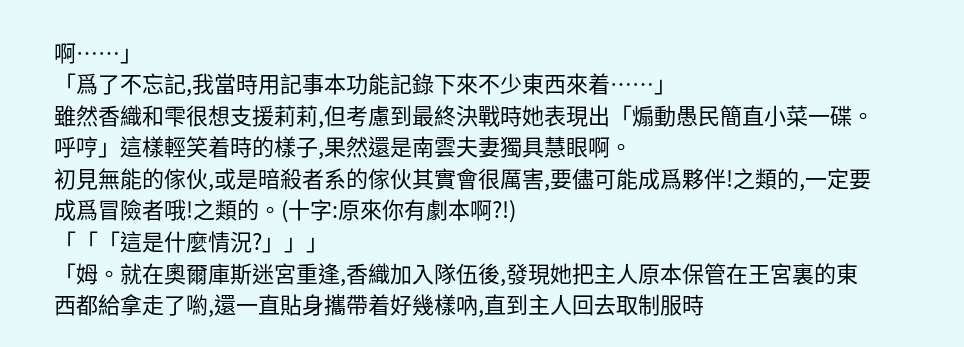啊……」
「爲了不忘記,我當時用記事本功能記錄下來不少東西來着……」
雖然香織和雫很想支援莉莉,但考慮到最終決戰時她表現出「煽動愚民簡直小菜一碟。呼哼」這樣輕笑着時的樣子,果然還是南雲夫妻獨具慧眼啊。
初見無能的傢伙,或是暗殺者系的傢伙其實會很厲害,要儘可能成爲夥伴!之類的,一定要成爲冒險者哦!之類的。(十字:原來你有劇本啊?!)
「「「這是什麼情況?」」」
「姆。就在奧爾庫斯迷宮重逢,香織加入隊伍後,發現她把主人原本保管在王宮裏的東西都給拿走了喲,還一直貼身攜帶着好幾樣吶,直到主人回去取制服時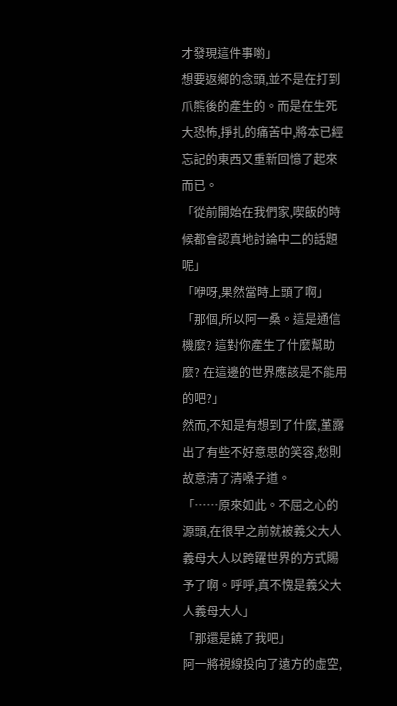才發現這件事喲」
想要返鄉的念頭,並不是在打到爪熊後的產生的。而是在生死大恐怖,掙扎的痛苦中,將本已經忘記的東西又重新回憶了起來而已。
「從前開始在我們家,喫飯的時候都會認真地討論中二的話題呢」
「咿呀,果然當時上頭了啊」
「那個,所以阿一桑。這是通信機麼? 這對你產生了什麼幫助麼? 在這邊的世界應該是不能用的吧?」
然而,不知是有想到了什麼,堇露出了有些不好意思的笑容,愁則故意清了清嗓子道。
「……原來如此。不屈之心的源頭,在很早之前就被義父大人義母大人以跨躍世界的方式賜予了啊。呼呼,真不愧是義父大人義母大人」
「那還是饒了我吧」
阿一將視線投向了遠方的虛空,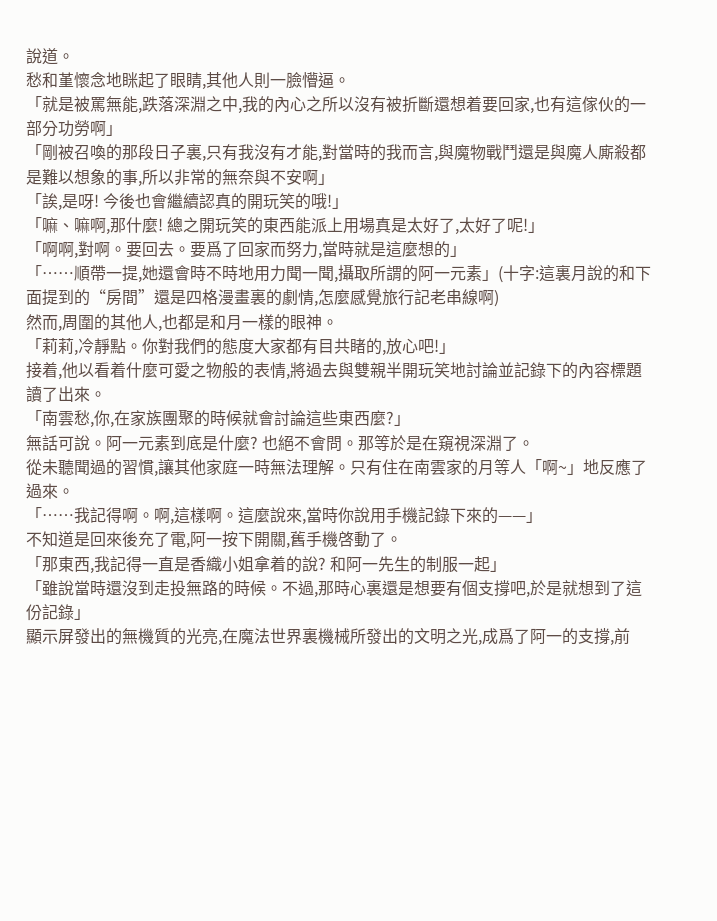說道。
愁和堇懷念地眯起了眼睛,其他人則一臉懵逼。
「就是被罵無能,跌落深淵之中,我的內心之所以沒有被折斷還想着要回家,也有這傢伙的一部分功勞啊」
「剛被召喚的那段日子裏,只有我沒有才能,對當時的我而言,與魔物戰鬥還是與魔人廝殺都是難以想象的事,所以非常的無奈與不安啊」
「誒,是呀! 今後也會繼續認真的開玩笑的哦!」
「嘛、嘛啊,那什麼! 總之開玩笑的東西能派上用場真是太好了,太好了呢!」
「啊啊,對啊。要回去。要爲了回家而努力,當時就是這麼想的」
「……順帶一提,她還會時不時地用力聞一聞,攝取所謂的阿一元素」(十字:這裏月說的和下面提到的“房間”還是四格漫畫裏的劇情,怎麼感覺旅行記老串線啊)
然而,周圍的其他人,也都是和月一樣的眼神。
「莉莉,冷靜點。你對我們的態度大家都有目共睹的,放心吧!」
接着,他以看着什麼可愛之物般的表情,將過去與雙親半開玩笑地討論並記錄下的內容標題讀了出來。
「南雲愁,你,在家族團聚的時候就會討論這些東西麼?」
無話可說。阿一元素到底是什麼? 也絕不會問。那等於是在窺視深淵了。
從未聽聞過的習慣,讓其他家庭一時無法理解。只有住在南雲家的月等人「啊~」地反應了過來。
「……我記得啊。啊,這樣啊。這麼說來,當時你說用手機記錄下來的——」
不知道是回來後充了電,阿一按下開關,舊手機啓動了。
「那東西,我記得一直是香織小姐拿着的說? 和阿一先生的制服一起」
「雖說當時還沒到走投無路的時候。不過,那時心裏還是想要有個支撐吧,於是就想到了這份記錄」
顯示屏發出的無機質的光亮,在魔法世界裏機械所發出的文明之光,成爲了阿一的支撐,前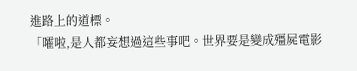進路上的道標。
「嚯啦,是人都妄想過這些事吧。世界要是變成殭屍電影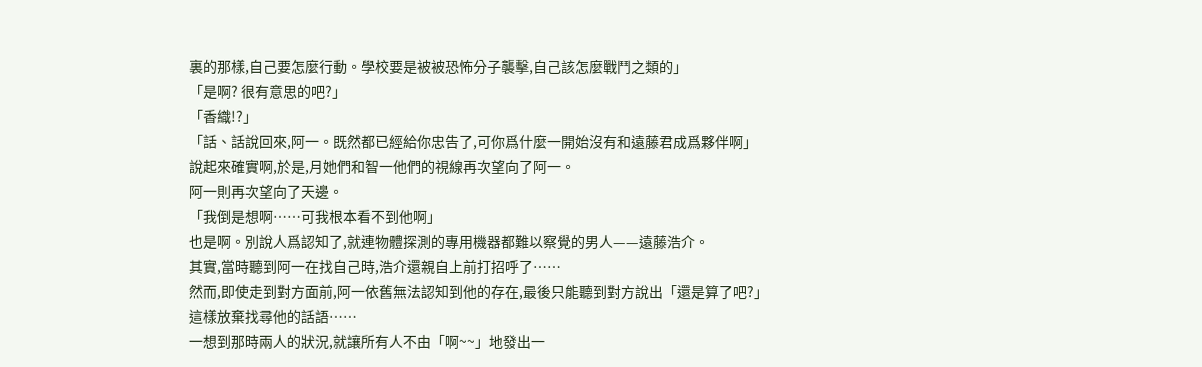裏的那樣,自己要怎麼行動。學校要是被被恐怖分子襲擊,自己該怎麼戰鬥之類的」
「是啊? 很有意思的吧?」
「香織!?」
「話、話說回來,阿一。既然都已經給你忠告了,可你爲什麼一開始沒有和遠藤君成爲夥伴啊」
說起來確實啊,於是,月她們和智一他們的視線再次望向了阿一。
阿一則再次望向了天邊。
「我倒是想啊……可我根本看不到他啊」
也是啊。別說人爲認知了,就連物體探測的專用機器都難以察覺的男人——遠藤浩介。
其實,當時聽到阿一在找自己時,浩介還親自上前打招呼了……
然而,即使走到對方面前,阿一依舊無法認知到他的存在,最後只能聽到對方說出「還是算了吧?」這樣放棄找尋他的話語……
一想到那時兩人的狀況,就讓所有人不由「啊~~」地發出一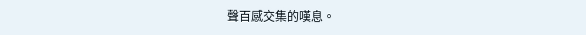聲百感交集的嘆息。